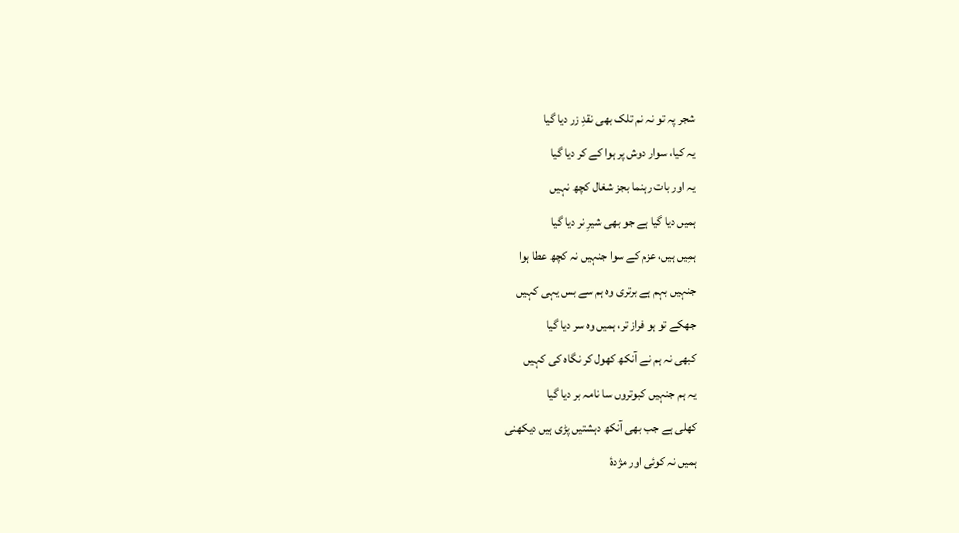شجر پہ تو نہ نم تلک بھی نقدِ زر دیا گیا
یہ کیا، سوار دوش پر ہوا کے کر دیا گیا
یہ اور بات رہنما بجز شغال کچھ نہیں
ہمیں دیا گیا ہے جو بھی شیرِ نر دیا گیا
ہمِیں ہیں، عزم کے سوا جنہیں نہ کچھ عطا ہوا
جنہیں بہم ہے برتری وہ ہم سے بس یہی کہیں
جھکے تو ہو فراز تر، ہمیں وہ سر دیا گیا
کبھی نہ ہم نے آنکھ کھول کر نگاہ کی کہیں
یہ ہم جنہیں کبوتروں سا نامہ بر دیا گیا
کھلی ہے جب بھی آنکھ دہشتیں پڑی ہیں دیکھنی
ہمیں نہ کوئی اور مژدۂ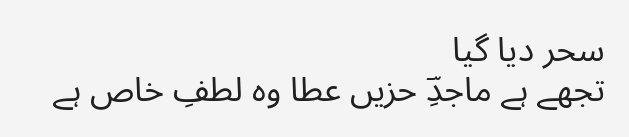سحر دیا گیا
تجھے ہے ماجدِؔ حزیں عطا وہ لطفِ خاص ہے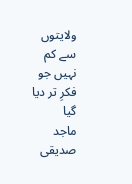ولایتوں سے کم نہیں جو فکرِ تر دیا گیا
ماجد صدیقی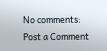No comments:
Post a Comment